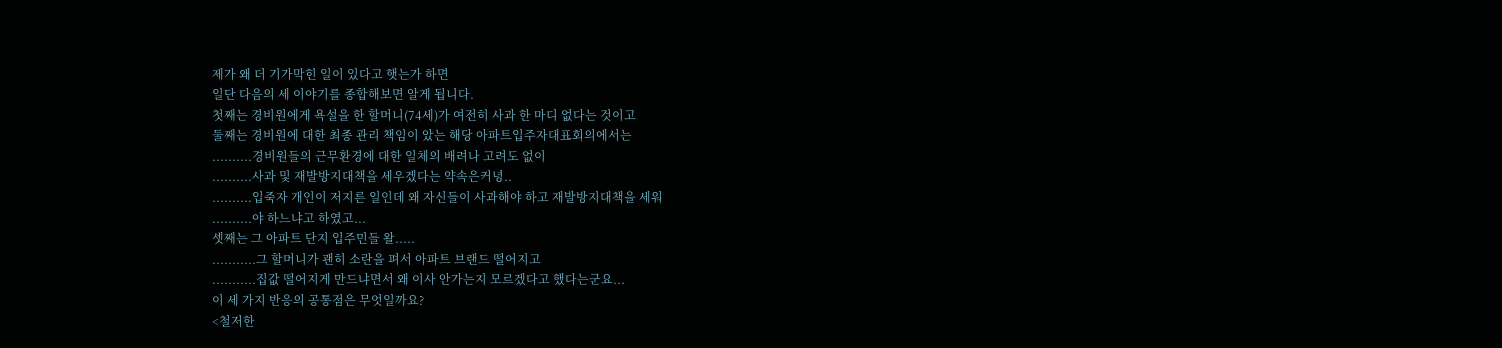제가 왜 더 기가막힌 일이 있다고 햇는가 하면
일단 다음의 세 이야기를 종합해보면 알게 됩니다.
첫째는 경비원에게 욕설을 한 할머니(74세)가 여전히 사과 한 마디 없다는 것이고
둘째는 경비원에 대한 최종 관리 책임이 았는 해당 아파트입주자대표회의에서는
..........경비원들의 근무환경에 대한 일체의 배려나 고려도 없이
..........사과 및 재발방지대책을 세우겠다는 약속은커녕..
..........입죽자 개인이 저지른 일인데 왜 자신들이 사과해야 하고 재발방지대책을 세워
..........야 하느냐고 하였고...
셋째는 그 아파트 단지 입주민들 왈.....
...........그 할머니가 괜히 소란을 펴서 아파트 브랜드 떨어지고
...........집값 떨어지게 만드냐면서 왜 이사 안가는지 모르겠다고 했다는군요...
이 세 가지 반응의 공통점은 무엇일까요?
<철저한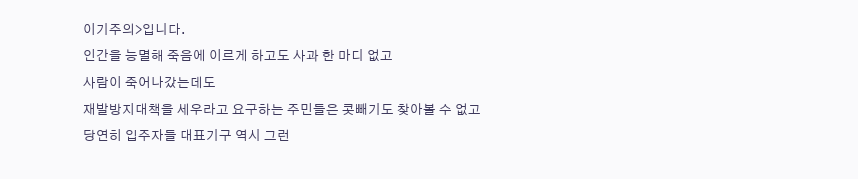이기주의>입니다.
인간을 능멸해 죽음에 이르게 하고도 사과 한 마디 없고
사람이 죽어나갔는데도
재발방지대책을 세우라고 요구하는 주민들은 콧빼기도 찾아볼 수 없고
당연히 입주자들 대표기구 역시 그런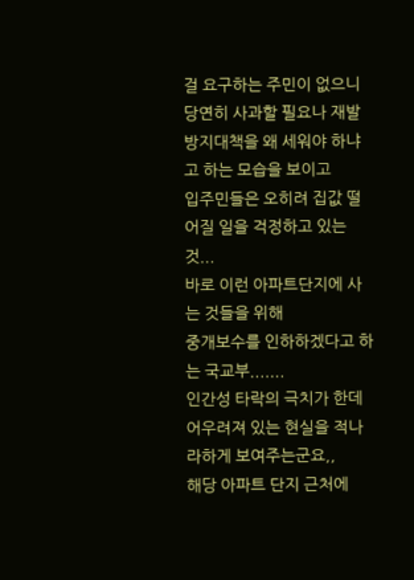걸 요구하는 주민이 없으니
당연히 사과할 필요나 재발방지대책을 왜 세워야 하냐고 하는 모습을 보이고
입주민들은 오히려 집값 떨어질 일을 걱정하고 있는 것...
바로 이런 아파트단지에 사는 것들을 위해
중개보수를 인하하겠다고 하는 국교부.......
인간성 타락의 극치가 한데 어우려져 있는 현실을 적나라하게 보여주는군요,,
해당 아파트 단지 근처에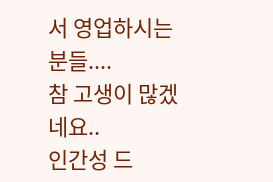서 영업하시는 분들....
참 고생이 많겠네요..
인간성 드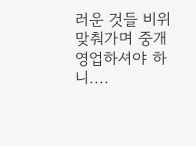러운 것들 비위 맞춰가며 중개영업하셔야 하니....